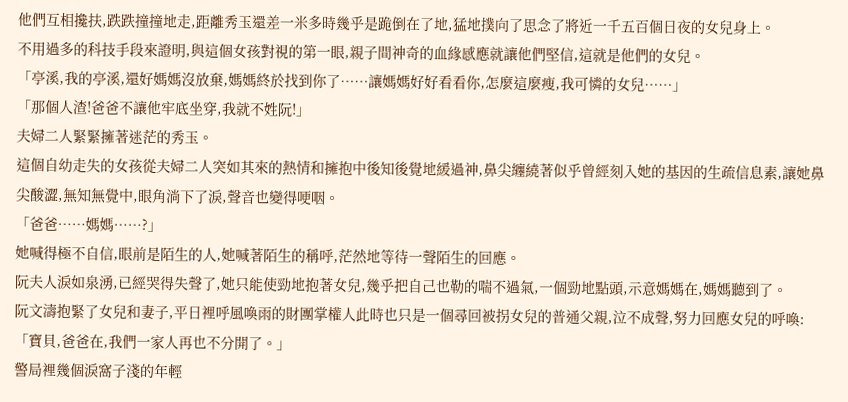他們互相攙扶,跌跌撞撞地走,距離秀玉還差一米多時幾乎是跪倒在了地,猛地撲向了思念了將近一千五百個日夜的女兒身上。
不用過多的科技手段來證明,與這個女孩對視的第一眼,親子間神奇的血緣感應就讓他們堅信,這就是他們的女兒。
「亭溪,我的亭溪,還好媽媽沒放棄,媽媽終於找到你了……讓媽媽好好看看你,怎麼這麼瘦,我可憐的女兒……」
「那個人渣!爸爸不讓他牢底坐穿,我就不姓阮!」
夫婦二人緊緊擁著迷茫的秀玉。
這個自幼走失的女孩從夫婦二人突如其來的熱情和擁抱中後知後覺地緩過神,鼻尖纏繞著似乎曾經刻入她的基因的生疏信息素,讓她鼻尖酸澀,無知無覺中,眼角淌下了淚,聲音也變得哽咽。
「爸爸……媽媽……?」
她喊得極不自信,眼前是陌生的人,她喊著陌生的稱呼,茫然地等待一聲陌生的回應。
阮夫人淚如泉湧,已經哭得失聲了,她只能使勁地抱著女兒,幾乎把自己也勒的喘不過氣,一個勁地點頭,示意媽媽在,媽媽聽到了。
阮文濤抱緊了女兒和妻子,平日裡呼風喚雨的財團掌權人此時也只是一個尋回被拐女兒的普通父親,泣不成聲,努力回應女兒的呼喚:「寶貝,爸爸在,我們一家人再也不分開了。」
警局裡幾個淚窩子淺的年輕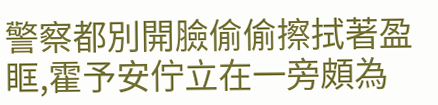警察都別開臉偷偷擦拭著盈眶,霍予安佇立在一旁頗為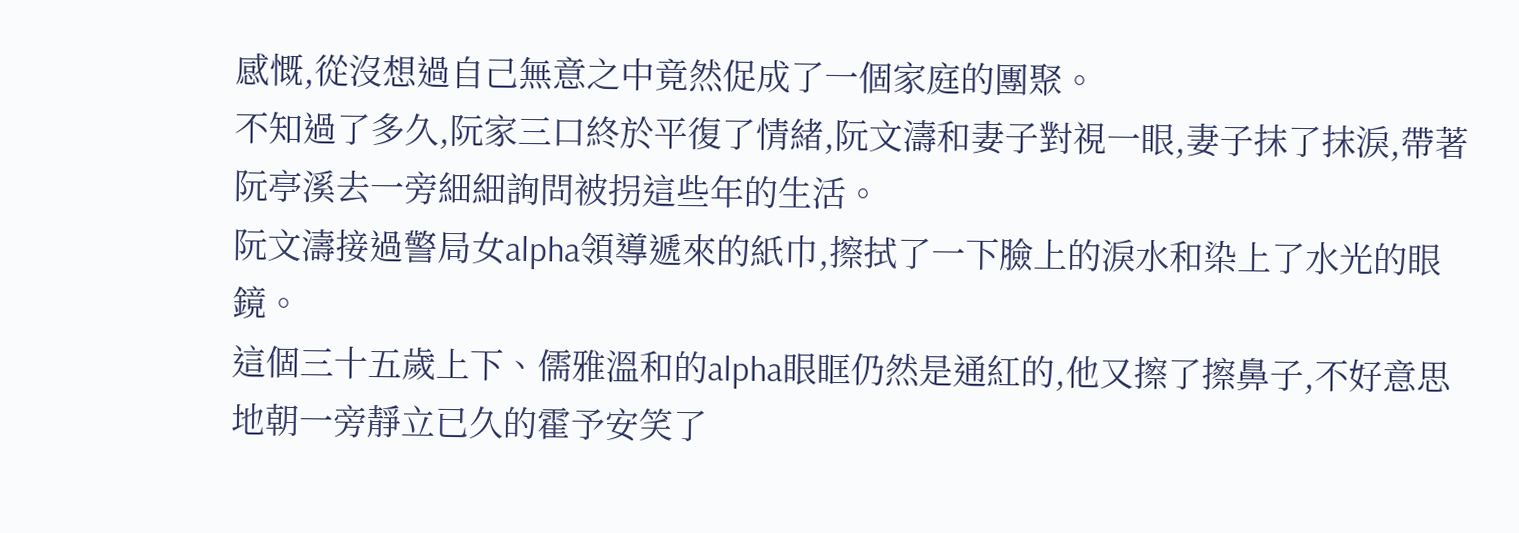感慨,從沒想過自己無意之中竟然促成了一個家庭的團聚。
不知過了多久,阮家三口終於平復了情緒,阮文濤和妻子對視一眼,妻子抹了抹淚,帶著阮亭溪去一旁細細詢問被拐這些年的生活。
阮文濤接過警局女alpha領導遞來的紙巾,擦拭了一下臉上的淚水和染上了水光的眼鏡。
這個三十五歲上下、儒雅溫和的alpha眼眶仍然是通紅的,他又擦了擦鼻子,不好意思地朝一旁靜立已久的霍予安笑了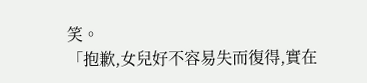笑。
「抱歉,女兒好不容易失而復得,實在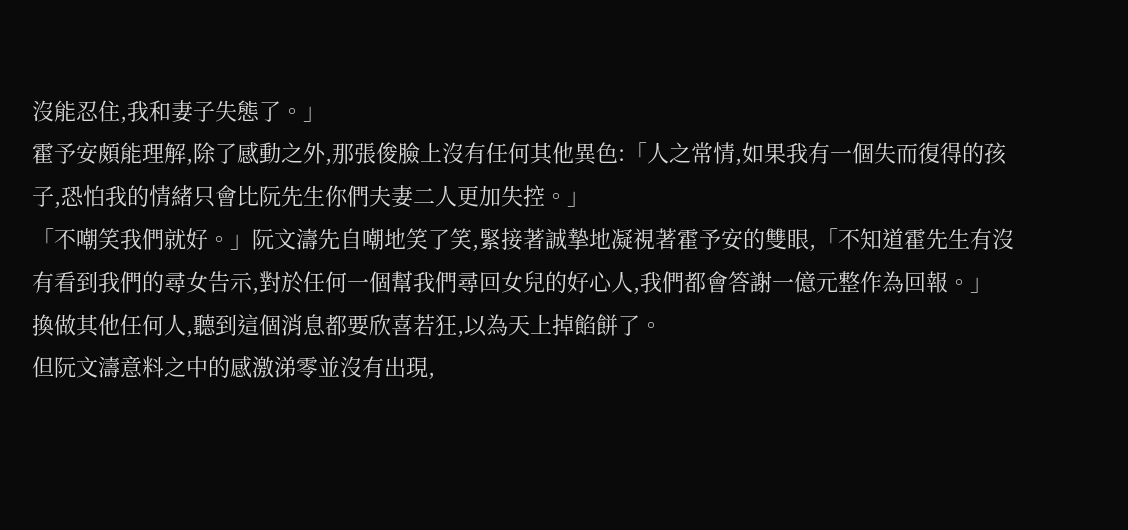沒能忍住,我和妻子失態了。」
霍予安頗能理解,除了感動之外,那張俊臉上沒有任何其他異色:「人之常情,如果我有一個失而復得的孩子,恐怕我的情緒只會比阮先生你們夫妻二人更加失控。」
「不嘲笑我們就好。」阮文濤先自嘲地笑了笑,緊接著誠摯地凝視著霍予安的雙眼,「不知道霍先生有沒有看到我們的尋女告示,對於任何一個幫我們尋回女兒的好心人,我們都會答謝一億元整作為回報。」
換做其他任何人,聽到這個消息都要欣喜若狂,以為天上掉餡餅了。
但阮文濤意料之中的感激涕零並沒有出現,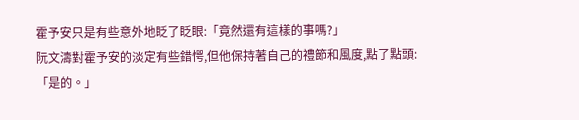霍予安只是有些意外地眨了眨眼:「竟然還有這樣的事嗎?」
阮文濤對霍予安的淡定有些錯愕,但他保持著自己的禮節和風度,點了點頭:「是的。」